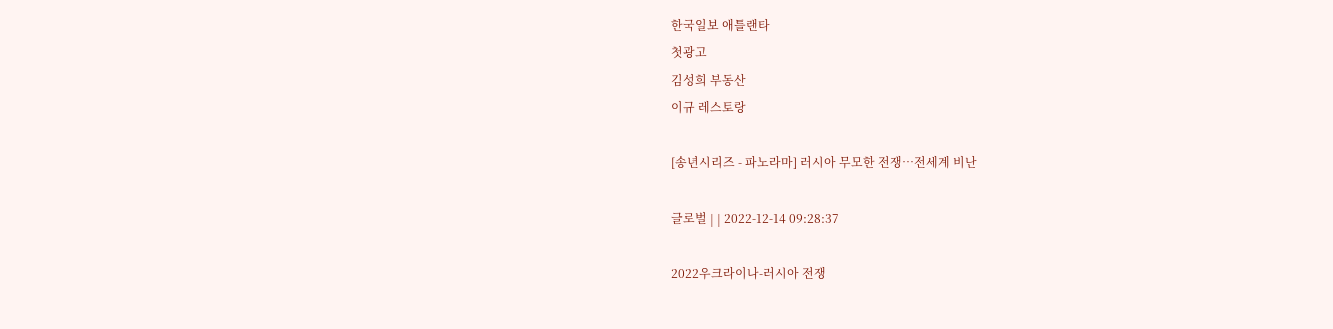한국일보 애틀랜타
첫광고
김성희 부동산
이규 레스토랑

[송년시리즈 - 파노라마] 러시아 무모한 전쟁…전세계 비난

글로벌 | | 2022-12-14 09:28:37

2022우크라이나-러시아 전쟁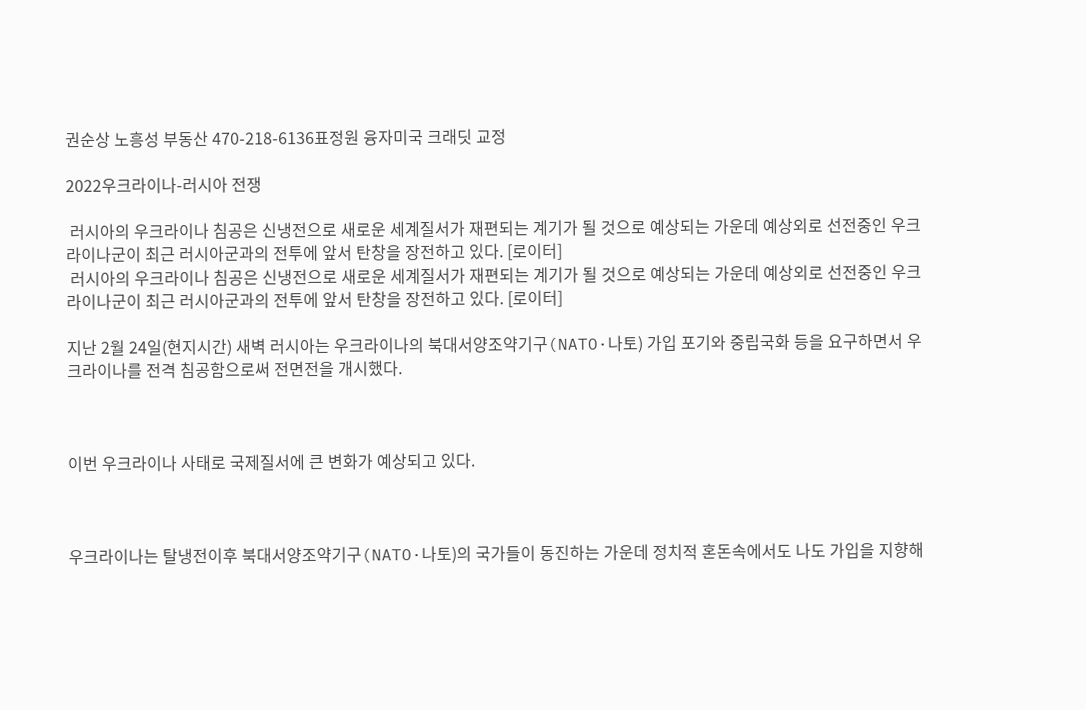권순상 노흥성 부동산 470-218-6136표정원 융자미국 크래딧 교정

2022우크라이나-러시아 전쟁

 러시아의 우크라이나 침공은 신냉전으로 새로운 세계질서가 재편되는 계기가 될 것으로 예상되는 가운데 예상외로 선전중인 우크라이나군이 최근 러시아군과의 전투에 앞서 탄창을 장전하고 있다. [로이터]
 러시아의 우크라이나 침공은 신냉전으로 새로운 세계질서가 재편되는 계기가 될 것으로 예상되는 가운데 예상외로 선전중인 우크라이나군이 최근 러시아군과의 전투에 앞서 탄창을 장전하고 있다. [로이터]

지난 2월 24일(현지시간) 새벽 러시아는 우크라이나의 북대서양조약기구(NATO·나토) 가입 포기와 중립국화 등을 요구하면서 우크라이나를 전격 침공함으로써 전면전을 개시했다.



이번 우크라이나 사태로 국제질서에 큰 변화가 예상되고 있다.



우크라이나는 탈냉전이후 북대서양조약기구(NATO·나토)의 국가들이 동진하는 가운데 정치적 혼돈속에서도 나도 가입을 지향해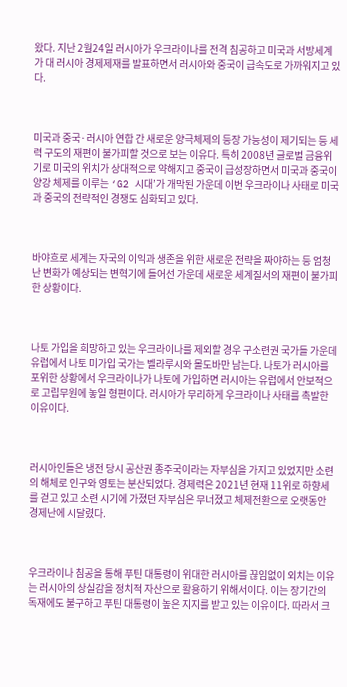왔다. 지난 2월24일 러시아가 우크라이나를 전격 침공하고 미국과 서방세계가 대 러시아 경제제재를 발표하면서 러시아와 중국이 급속도로 가까워지고 있다.



미국과 중국·러시아 연합 간 새로운 양극체제의 등장 가능성이 제기되는 등 세력 구도의 재편이 불가피할 것으로 보는 이유다. 특히 2008년 글로벌 금융위기로 미국의 위치가 상대적으로 약해지고 중국이 급성장하면서 미국과 중국이 양강 체제를 이루는 ‘G2 시대’가 개막된 가운데 이번 우크라이나 사태로 미국과 중국의 전략적인 경쟁도 심화되고 있다.



바야흐로 세계는 자국의 이익과 생존을 위한 새로운 전략을 짜야하는 등 엄청난 변화가 예상되는 변혁기에 들어선 가운데 새로운 세계질서의 재편이 불가피한 상황이다.



나토 가입을 희망하고 있는 우크라이나를 제외할 경우 구소련권 국가들 가운데 유럽에서 나토 미가입 국가는 벨라루시와 몰도바만 남는다. 나토가 러시아를 포위한 상황에서 우크라이나가 나토에 가입하면 러시아는 유럽에서 안보적으로 고립무원에 놓일 형편이다. 러시아가 무리하게 우크라이나 사태를 촉발한 이유이다.



러시아인들은 냉전 당시 공산권 종주국이라는 자부심을 가지고 있었지만 소련의 해체로 인구와 영토는 분산되었다. 경제력은 2021년 현재 11위로 하향세를 걷고 있고 소련 시기에 가졌던 자부심은 무너졌고 체제전환으로 오랫동안 경제난에 시달렸다.



우크라이나 침공을 통해 푸틴 대통령이 위대한 러시아를 끊임없이 외치는 이유는 러시아의 상실감을 정치적 자산으로 활용하기 위해서이다. 이는 장기간의 독재에도 불구하고 푸틴 대통령이 높은 지지를 받고 있는 이유이다. 따라서 크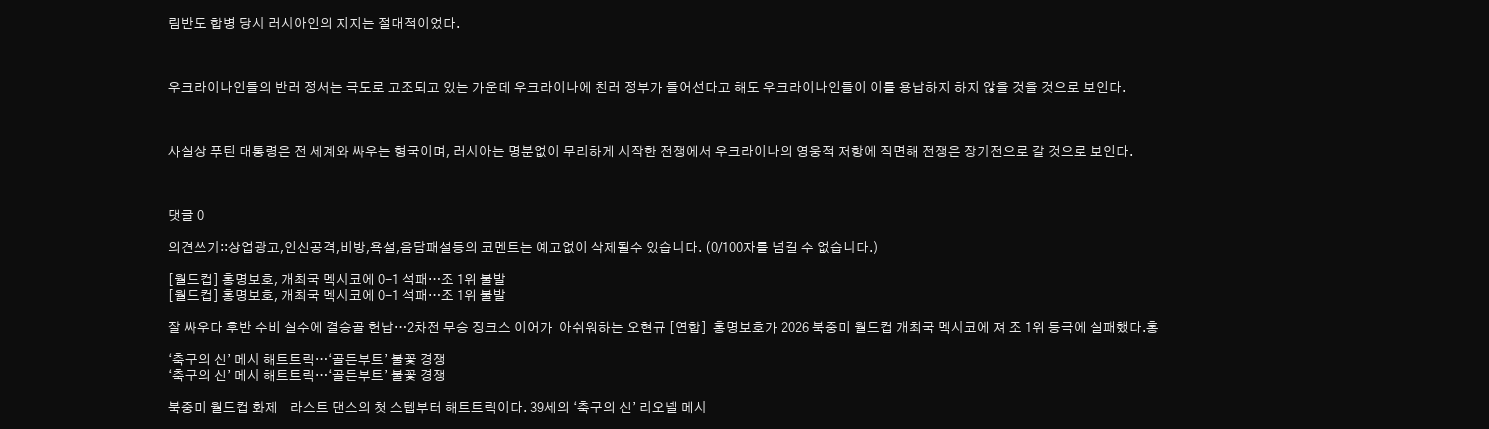림반도 합병 당시 러시아인의 지지는 절대적이었다.



우크라이나인들의 반러 정서는 극도로 고조되고 있는 가운데 우크라이나에 친러 정부가 들어선다고 해도 우크라이나인들이 이를 용납하지 하지 않을 것을 것으로 보인다.



사실상 푸틴 대통령은 전 세계와 싸우는 형국이며, 러시아는 명분없이 무리하게 시작한 전쟁에서 우크라이나의 영웅적 저항에 직면해 전쟁은 장기전으로 갈 것으로 보인다.



댓글 0

의견쓰기::상업광고,인신공격,비방,욕설,음담패설등의 코멘트는 예고없이 삭제될수 있습니다. (0/100자를 넘길 수 없습니다.)

[월드컵] 홍명보호, 개최국 멕시코에 0-1 석패…조 1위 불발
[월드컵] 홍명보호, 개최국 멕시코에 0-1 석패…조 1위 불발

잘 싸우다 후반 수비 실수에 결승골 헌납…2차전 무승 징크스 이어가  아쉬워하는 오현규 [연합]  홍명보호가 2026 북중미 월드컵 개최국 멕시코에 져 조 1위 등극에 실패했다.홍

‘축구의 신’ 메시 해트트릭…‘골든부트’ 불꽃 경쟁
‘축구의 신’ 메시 해트트릭…‘골든부트’ 불꽃 경쟁

북중미 월드컵 화제    라스트 댄스의 첫 스텝부터 해트트릭이다. 39세의 ‘축구의 신’ 리오넬 메시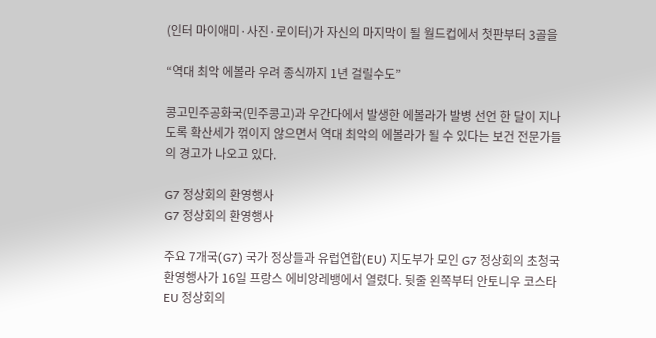(인터 마이애미·사진·로이터)가 자신의 마지막이 될 월드컵에서 첫판부터 3골을

“역대 최악 에볼라 우려 종식까지 1년 걸릴수도”

콩고민주공화국(민주콩고)과 우간다에서 발생한 에볼라가 발병 선언 한 달이 지나도록 확산세가 꺾이지 않으면서 역대 최악의 에볼라가 될 수 있다는 보건 전문가들의 경고가 나오고 있다.

G7 정상회의 환영행사
G7 정상회의 환영행사

주요 7개국(G7) 국가 정상들과 유럽연합(EU) 지도부가 모인 G7 정상회의 초청국 환영행사가 16일 프랑스 에비앙레뱅에서 열렸다. 뒷줄 왼쪽부터 안토니우 코스타 EU 정상회의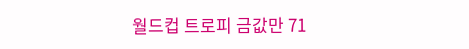월드컵 트로피 금값만 71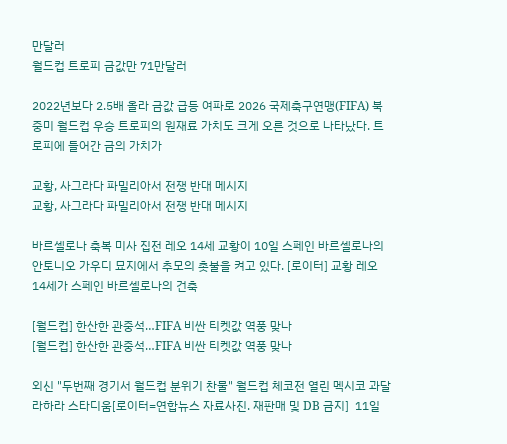만달러
월드컵 트로피 금값만 71만달러

2022년보다 2.5배 올라 금값 급등 여파로 2026 국제축구연맹(FIFA) 북중미 월드컵 우승 트로피의 원재료 가치도 크게 오른 것으로 나타났다. 트로피에 들어간 금의 가치가

교황, 사그라다 파밀리아서 전쟁 반대 메시지
교황, 사그라다 파밀리아서 전쟁 반대 메시지

바르셀로나 축복 미사 집전 레오 14세 교황이 10일 스페인 바르셀로나의 안토니오 가우디 묘지에서 추모의 촛불을 켜고 있다. [로이터] 교황 레오 14세가 스페인 바르셀로나의 건축

[월드컵] 한산한 관중석…FIFA 비싼 티켓값 역풍 맞나
[월드컵] 한산한 관중석…FIFA 비싼 티켓값 역풍 맞나

외신 "두번째 경기서 월드컵 분위기 찬물" 월드컵 체코전 열린 멕시코 과달라하라 스타디움[로이터=연합뉴스 자료사진. 재판매 및 DB 금지]  11일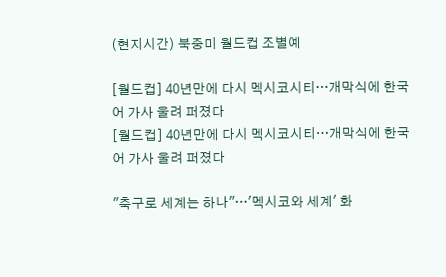(현지시간) 북중미 월드컵 조별예

[월드컵] 40년만에 다시 멕시코시티…개막식에 한국어 가사 울려 퍼졌다
[월드컵] 40년만에 다시 멕시코시티…개막식에 한국어 가사 울려 퍼졌다

"축구로 세계는 하나"…'멕시코와 세계' 화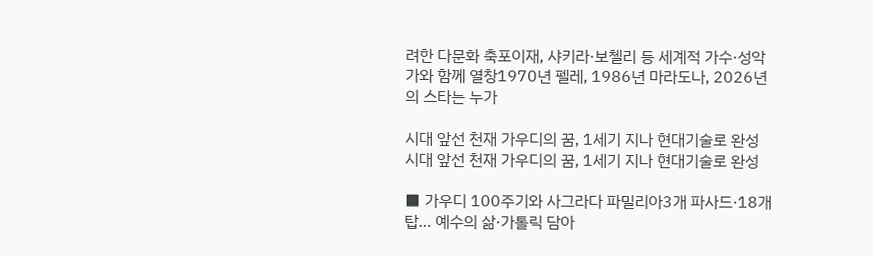려한 다문화 축포이재, 샤키라·보첼리 등 세계적 가수·성악가와 함께 열창1970년 펠레, 1986년 마라도나, 2026년의 스타는 누가

시대 앞선 천재 가우디의 꿈, 1세기 지나 현대기술로 완성
시대 앞선 천재 가우디의 꿈, 1세기 지나 현대기술로 완성

■ 가우디 100주기와 사그라다 파밀리아3개 파사드·18개 탑… 예수의 삶·가톨릭 담아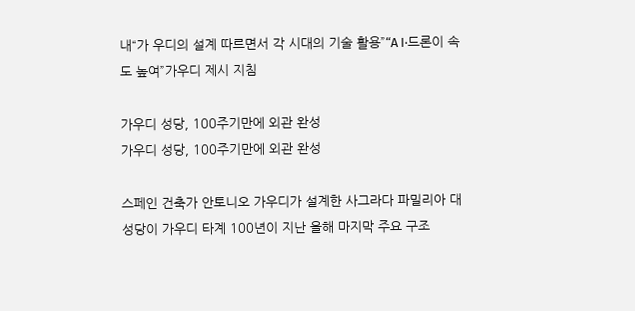내“가 우디의 설계 따르면서 각 시대의 기술 활용”“A I·드론이 속도 높여”가우디 제시 지침

가우디 성당, 100주기만에 외관 완성
가우디 성당, 100주기만에 외관 완성

스페인 건축가 안토니오 가우디가 설계한 사그라다 파밀리아 대성당이 가우디 타계 100년이 지난 올해 마지막 주요 구조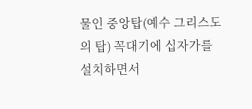물인 중앙탑(예수 그리스도의 탑) 꼭대기에 십자가를 설치하면서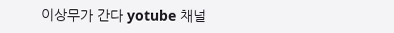이상무가 간다 yotube 채널